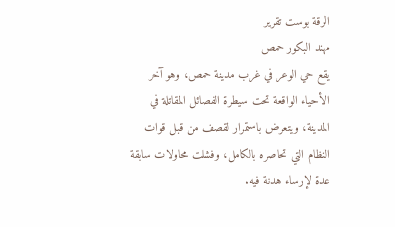الرقة بوست تقرير
مهند البكور حمص
يقع حي الوعر في غرب مدينة حمص، وهو آخر الأحياء الواقعة تحت سيطرة الفصائل المقاتلة في المدينة، ويتعرض باستمرار لقصف من قبل قوات النظام التي تحاصره بالكامل، وفشلت محاولات سابقة عدة لإرساء هدنة فيه.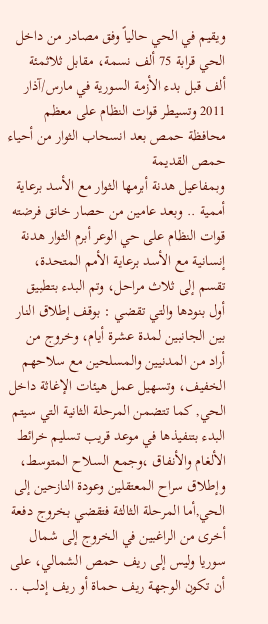ويقيم في الحي حالياً وفق مصادر من داخل الحي قرابة 75 ألف نسمة، مقابل ثلاثمئة ألف قبل بدء الأزمة السورية في مارس/آذار 2011 وتسيطر قوات النظام على معظم محافظة حمص بعد انسحاب الثوار من أحياء حمص القديمة
وبمفاعيل هدنة أبرمها الثوار مع الأسد برعاية أممية .. وبعد عامين من حصار خانق فرضته قوات النظام على حي الوعر أبرم الثوار هدنة إنسانية مع الأسد برعاية الأمم المتحدة، تقسم إلى ثلاث مراحل، وتم البدء بتطبيق أول بنودها والتي تقضي : بوقف إطلاق النار بين الجانبين لمدة عشرة أيام، وخروج من أراد من المدنيين والمسلحين مع سلاحهم الخفيف، وتسهيل عمل هيئات الإغاثة داخل الحي, كما تتضمن المرحلة الثانية التي سيتم البدء بتنفيذها في موعد قريب تسليم خرائط الألغام والأنفاق ،وجمع السلاح المتوسط، وإطلاق سراح المعتقلين وعودة النازحين إلى الحي,أما المرحلة الثالثة فتقضي بخروج دفعة أخرى من الراغبين في الخروج إلى شمال سوريا وليس إلى ريف حمص الشمالي، على أن تكون الوجهة ريف حماة أو ريف إدلب ..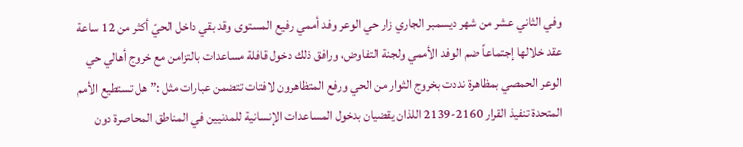وفي الثاني عشر من شهر ديسمبر الجاري زار حي الوعر وفد أممي رفيع المستوى وقد بقي داخل الحيّ أكثر من 12 ساعة عقد خلالها إجتماعاً ضم الوفد الأممي ولجنة التفاوض، ورافق ذلك دخول قافلة مساعدات بالتزامن مع خروج أهالي حي الوعر الحمصي بمظاهرة نددت بخروج الثوار من الحي ورفع المتظاهرون لافتات تتضمن عبارات مثل :” هل تستطيع الأمم المتحدة تنفيذ القرار 2160-2139 اللذان يقضيان بدخول المساعدات الإنسانية للمدنيين في المناطق المحاصرة دون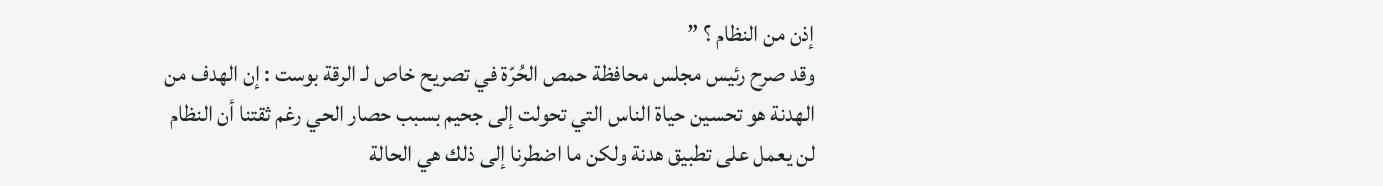إذن من النظام ؟ ”
وقد صرح رئيس مجلس محافظة حمص الحُرّة في تصريح خاص لـ الرقة بوست : إن الهدف من الهدنة هو تحسين حياة الناس التي تحولت إلى جحيم بسبب حصار الحي رغم ثقتنا أن النظام لن يعمل على تطبيق هدنة ولكن ما اضطرنا إلى ذلك هي الحالة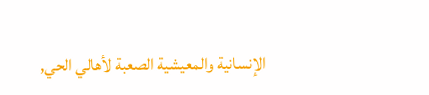الإنسانية والمعيشية الصعبة لأهالي الحي,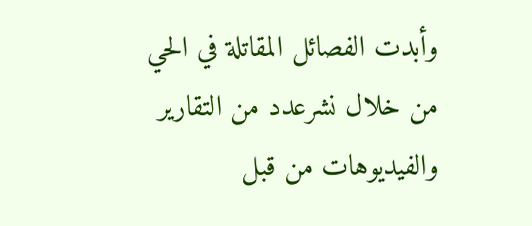وأبدت الفصائل المقاتلة في الحي من خلال نشرعدد من التقارير والفيديوهات من قبل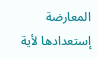المعارضة إستعدادها لأية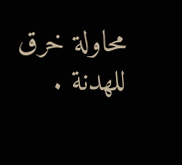محاولة خرق للهدنة .